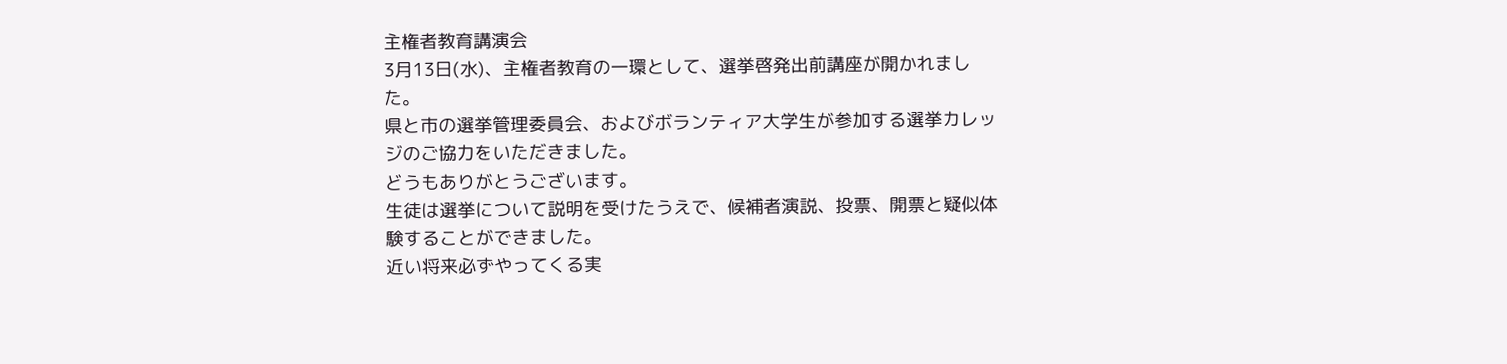主権者教育講演会
3月13日(水)、主権者教育の一環として、選挙啓発出前講座が開かれました。
県と市の選挙管理委員会、およびボランティア大学生が参加する選挙カレッジのご協力をいただきました。
どうもありがとうございます。
生徒は選挙について説明を受けたうえで、候補者演説、投票、開票と疑似体験することができました。
近い将来必ずやってくる実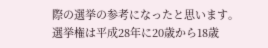際の選挙の参考になったと思います。
選挙権は平成28年に20歳から18歳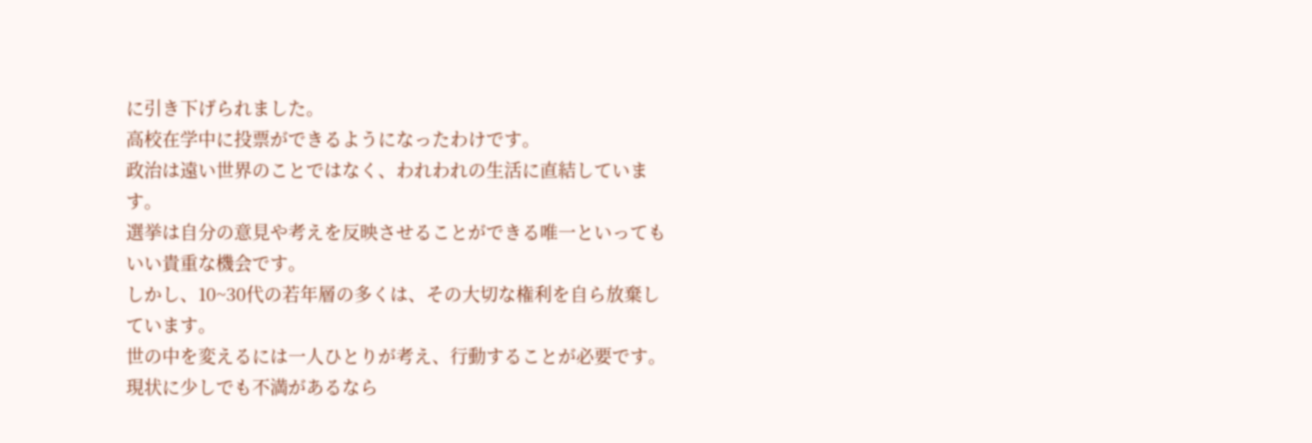に引き下げられました。
高校在学中に投票ができるようになったわけです。
政治は遠い世界のことではなく、われわれの生活に直結しています。
選挙は自分の意見や考えを反映させることができる唯一といってもいい貴重な機会です。
しかし、10~30代の若年層の多くは、その大切な権利を自ら放棄しています。
世の中を変えるには一人ひとりが考え、行動することが必要です。
現状に少しでも不満があるなら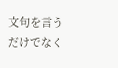文句を言うだけでなく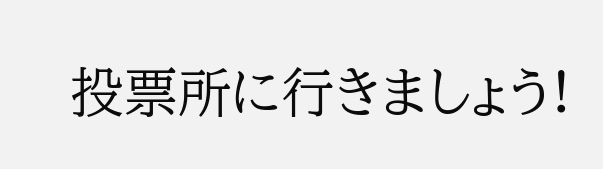投票所に行きましょう!